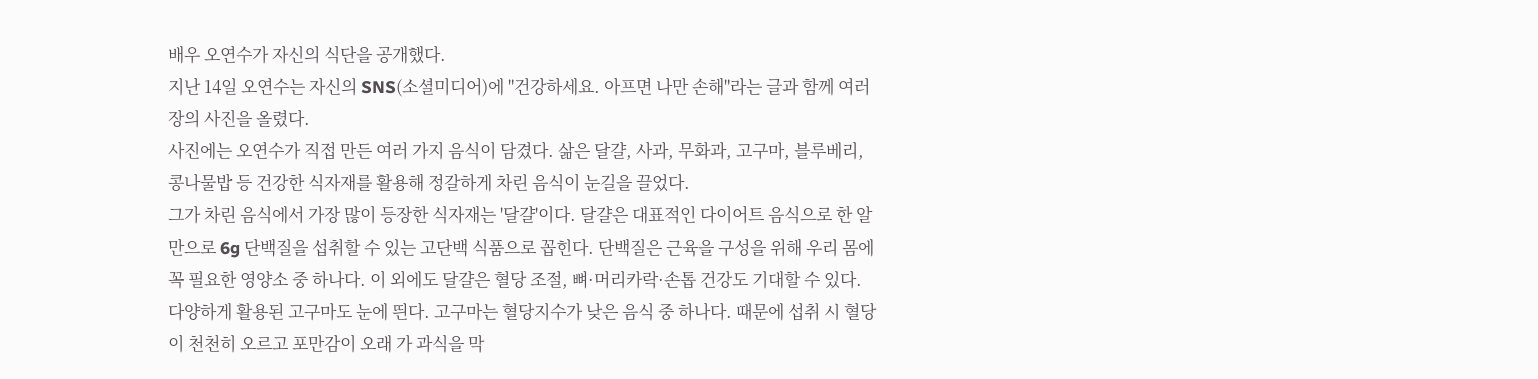배우 오연수가 자신의 식단을 공개했다.
지난 14일 오연수는 자신의 SNS(소셜미디어)에 "건강하세요. 아프면 나만 손해"라는 글과 함께 여러 장의 사진을 올렸다.
사진에는 오연수가 직접 만든 여러 가지 음식이 담겼다. 삶은 달걀, 사과, 무화과, 고구마, 블루베리, 콩나물밥 등 건강한 식자재를 활용해 정갈하게 차린 음식이 눈길을 끌었다.
그가 차린 음식에서 가장 많이 등장한 식자재는 '달걀'이다. 달걀은 대표적인 다이어트 음식으로 한 알만으로 6g 단백질을 섭취할 수 있는 고단백 식품으로 꼽힌다. 단백질은 근육을 구성을 위해 우리 몸에 꼭 필요한 영양소 중 하나다. 이 외에도 달걀은 혈당 조절, 뼈·머리카락·손톱 건강도 기대할 수 있다.
다양하게 활용된 고구마도 눈에 띈다. 고구마는 혈당지수가 낮은 음식 중 하나다. 때문에 섭취 시 혈당이 천천히 오르고 포만감이 오래 가 과식을 막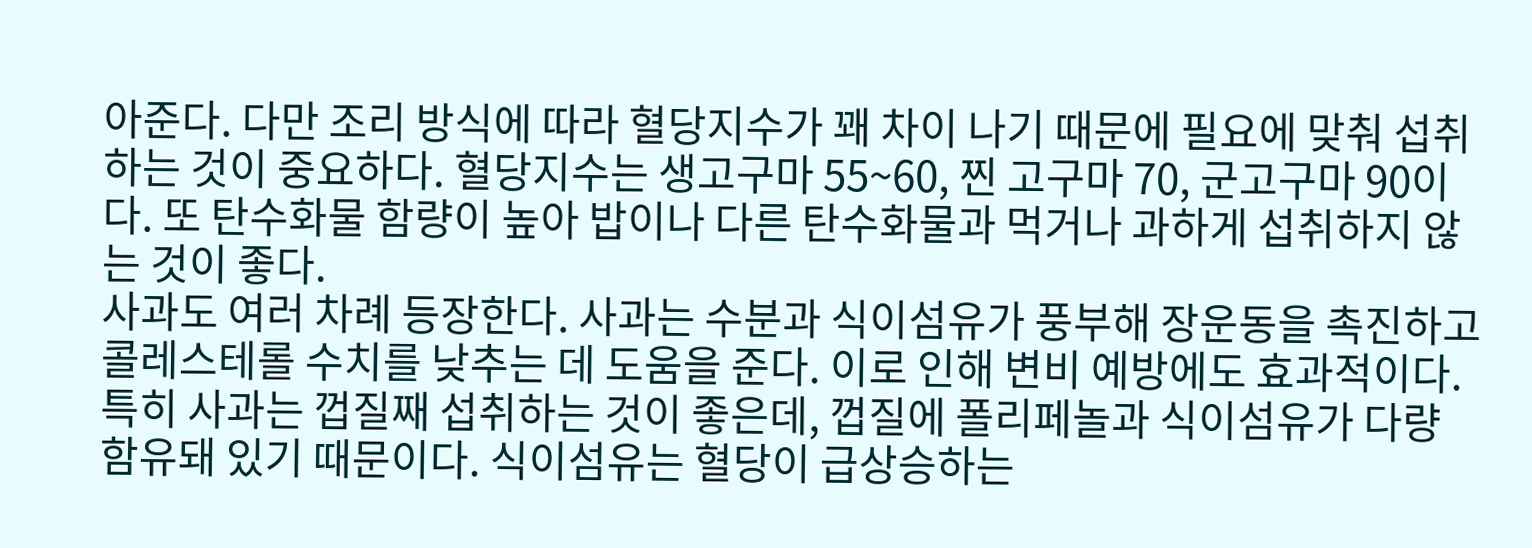아준다. 다만 조리 방식에 따라 혈당지수가 꽤 차이 나기 때문에 필요에 맞춰 섭취하는 것이 중요하다. 혈당지수는 생고구마 55~60, 찐 고구마 70, 군고구마 90이다. 또 탄수화물 함량이 높아 밥이나 다른 탄수화물과 먹거나 과하게 섭취하지 않는 것이 좋다.
사과도 여러 차례 등장한다. 사과는 수분과 식이섬유가 풍부해 장운동을 촉진하고 콜레스테롤 수치를 낮추는 데 도움을 준다. 이로 인해 변비 예방에도 효과적이다.
특히 사과는 껍질째 섭취하는 것이 좋은데, 껍질에 폴리페놀과 식이섬유가 다량 함유돼 있기 때문이다. 식이섬유는 혈당이 급상승하는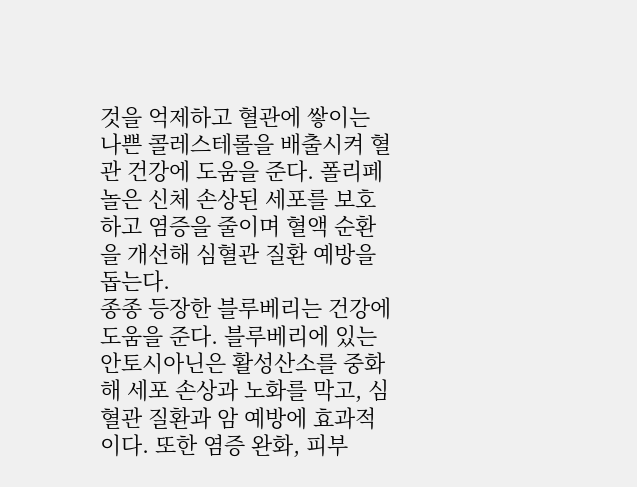것을 억제하고 혈관에 쌓이는 나쁜 콜레스테롤을 배출시켜 혈관 건강에 도움을 준다. 폴리페놀은 신체 손상된 세포를 보호하고 염증을 줄이며 혈액 순환을 개선해 심혈관 질환 예방을 돕는다.
종종 등장한 블루베리는 건강에 도움을 준다. 블루베리에 있는 안토시아닌은 활성산소를 중화해 세포 손상과 노화를 막고, 심혈관 질환과 암 예방에 효과적이다. 또한 염증 완화, 피부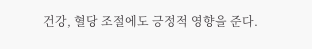건강, 혈당 조절에도 긍정적 영향을 준다.